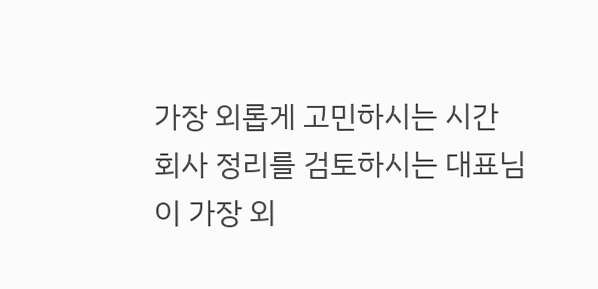가장 외롭게 고민하시는 시간
회사 정리를 검토하시는 대표님이 가장 외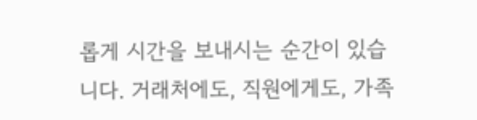롭게 시간을 보내시는 순간이 있습니다. 거래처에도, 직원에게도, 가족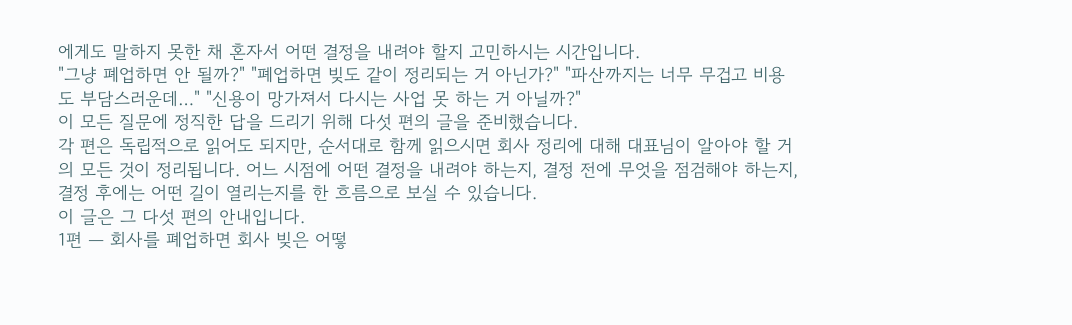에게도 말하지 못한 채 혼자서 어떤 결정을 내려야 할지 고민하시는 시간입니다.
"그냥 폐업하면 안 될까?" "폐업하면 빚도 같이 정리되는 거 아닌가?" "파산까지는 너무 무겁고 비용도 부담스러운데…" "신용이 망가져서 다시는 사업 못 하는 거 아닐까?"
이 모든 질문에 정직한 답을 드리기 위해 다섯 편의 글을 준비했습니다.
각 편은 독립적으로 읽어도 되지만, 순서대로 함께 읽으시면 회사 정리에 대해 대표님이 알아야 할 거의 모든 것이 정리됩니다. 어느 시점에 어떤 결정을 내려야 하는지, 결정 전에 무엇을 점검해야 하는지, 결정 후에는 어떤 길이 열리는지를 한 흐름으로 보실 수 있습니다.
이 글은 그 다섯 편의 안내입니다.
1편 — 회사를 폐업하면 회사 빚은 어떻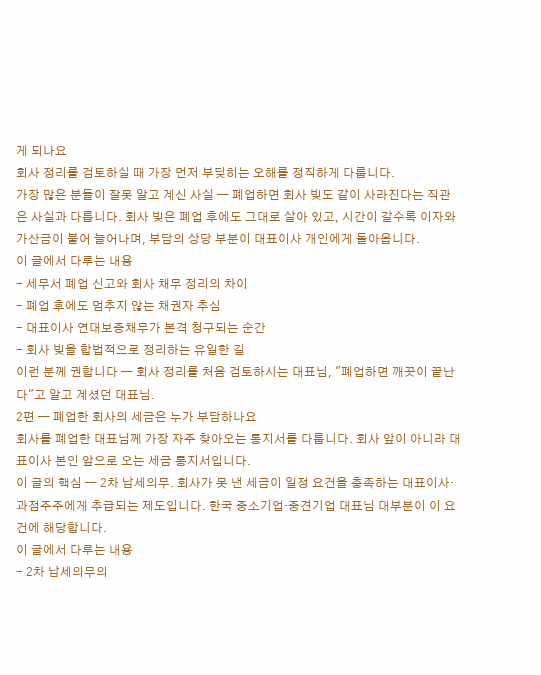게 되나요
회사 정리를 검토하실 때 가장 먼저 부딪히는 오해를 정직하게 다룹니다.
가장 많은 분들이 잘못 알고 계신 사실 — 폐업하면 회사 빚도 같이 사라진다는 직관은 사실과 다릅니다. 회사 빚은 폐업 후에도 그대로 살아 있고, 시간이 갈수록 이자와 가산금이 붙어 늘어나며, 부담의 상당 부분이 대표이사 개인에게 돌아옵니다.
이 글에서 다루는 내용
- 세무서 폐업 신고와 회사 채무 정리의 차이
- 폐업 후에도 멈추지 않는 채권자 추심
- 대표이사 연대보증채무가 본격 청구되는 순간
- 회사 빚을 합법적으로 정리하는 유일한 길
이런 분께 권합니다 — 회사 정리를 처음 검토하시는 대표님, "폐업하면 깨끗이 끝난다"고 알고 계셨던 대표님.
2편 — 폐업한 회사의 세금은 누가 부담하나요
회사를 폐업한 대표님께 가장 자주 찾아오는 통지서를 다룹니다. 회사 앞이 아니라 대표이사 본인 앞으로 오는 세금 통지서입니다.
이 글의 핵심 — 2차 납세의무. 회사가 못 낸 세금이 일정 요건을 충족하는 대표이사·과점주주에게 추급되는 제도입니다. 한국 중소기업·중견기업 대표님 대부분이 이 요건에 해당합니다.
이 글에서 다루는 내용
- 2차 납세의무의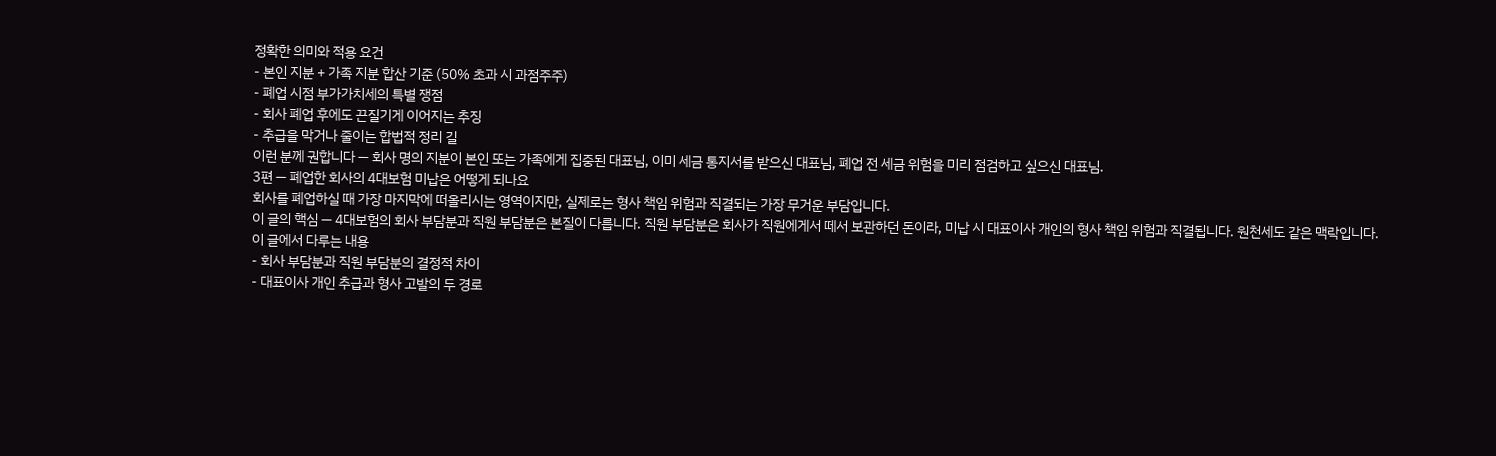정확한 의미와 적용 요건
- 본인 지분 + 가족 지분 합산 기준 (50% 초과 시 과점주주)
- 폐업 시점 부가가치세의 특별 쟁점
- 회사 폐업 후에도 끈질기게 이어지는 추징
- 추급을 막거나 줄이는 합법적 정리 길
이런 분께 권합니다 — 회사 명의 지분이 본인 또는 가족에게 집중된 대표님, 이미 세금 통지서를 받으신 대표님, 폐업 전 세금 위험을 미리 점검하고 싶으신 대표님.
3편 — 폐업한 회사의 4대보험 미납은 어떻게 되나요
회사를 폐업하실 때 가장 마지막에 떠올리시는 영역이지만, 실제로는 형사 책임 위험과 직결되는 가장 무거운 부담입니다.
이 글의 핵심 — 4대보험의 회사 부담분과 직원 부담분은 본질이 다릅니다. 직원 부담분은 회사가 직원에게서 떼서 보관하던 돈이라, 미납 시 대표이사 개인의 형사 책임 위험과 직결됩니다. 원천세도 같은 맥락입니다.
이 글에서 다루는 내용
- 회사 부담분과 직원 부담분의 결정적 차이
- 대표이사 개인 추급과 형사 고발의 두 경로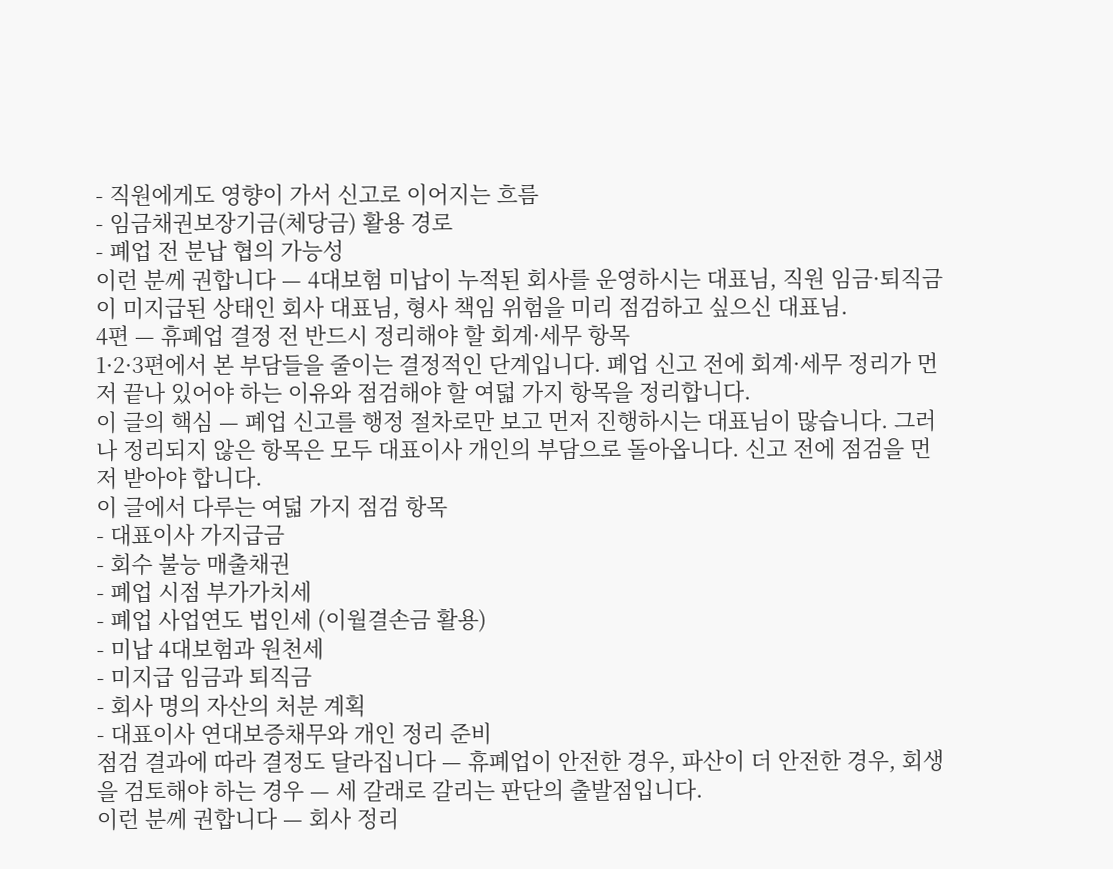- 직원에게도 영향이 가서 신고로 이어지는 흐름
- 임금채권보장기금(체당금) 활용 경로
- 폐업 전 분납 협의 가능성
이런 분께 권합니다 — 4대보험 미납이 누적된 회사를 운영하시는 대표님, 직원 임금·퇴직금이 미지급된 상태인 회사 대표님, 형사 책임 위험을 미리 점검하고 싶으신 대표님.
4편 — 휴폐업 결정 전 반드시 정리해야 할 회계·세무 항목
1·2·3편에서 본 부담들을 줄이는 결정적인 단계입니다. 폐업 신고 전에 회계·세무 정리가 먼저 끝나 있어야 하는 이유와 점검해야 할 여덟 가지 항목을 정리합니다.
이 글의 핵심 — 폐업 신고를 행정 절차로만 보고 먼저 진행하시는 대표님이 많습니다. 그러나 정리되지 않은 항목은 모두 대표이사 개인의 부담으로 돌아옵니다. 신고 전에 점검을 먼저 받아야 합니다.
이 글에서 다루는 여덟 가지 점검 항목
- 대표이사 가지급금
- 회수 불능 매출채권
- 폐업 시점 부가가치세
- 폐업 사업연도 법인세 (이월결손금 활용)
- 미납 4대보험과 원천세
- 미지급 임금과 퇴직금
- 회사 명의 자산의 처분 계획
- 대표이사 연대보증채무와 개인 정리 준비
점검 결과에 따라 결정도 달라집니다 — 휴폐업이 안전한 경우, 파산이 더 안전한 경우, 회생을 검토해야 하는 경우 — 세 갈래로 갈리는 판단의 출발점입니다.
이런 분께 권합니다 — 회사 정리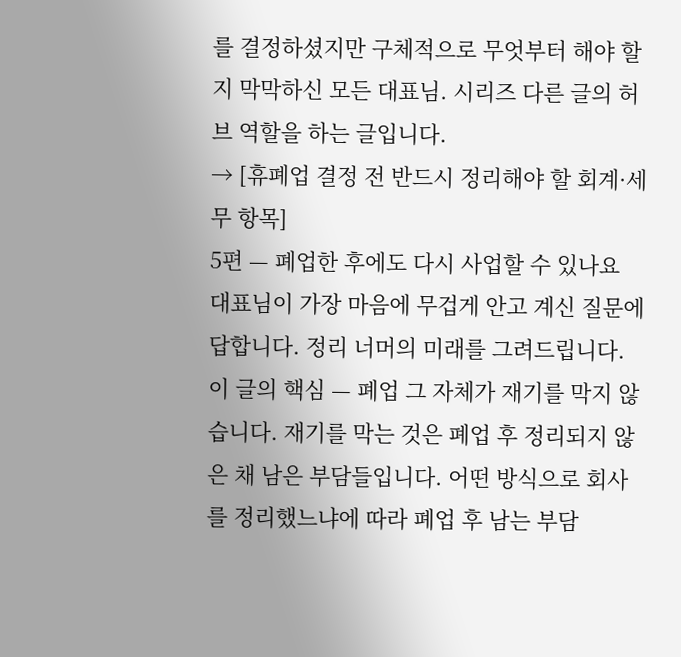를 결정하셨지만 구체적으로 무엇부터 해야 할지 막막하신 모든 대표님. 시리즈 다른 글의 허브 역할을 하는 글입니다.
→ [휴폐업 결정 전 반드시 정리해야 할 회계·세무 항목]
5편 — 폐업한 후에도 다시 사업할 수 있나요
대표님이 가장 마음에 무겁게 안고 계신 질문에 답합니다. 정리 너머의 미래를 그려드립니다.
이 글의 핵심 — 폐업 그 자체가 재기를 막지 않습니다. 재기를 막는 것은 폐업 후 정리되지 않은 채 남은 부담들입니다. 어떤 방식으로 회사를 정리했느냐에 따라 폐업 후 남는 부담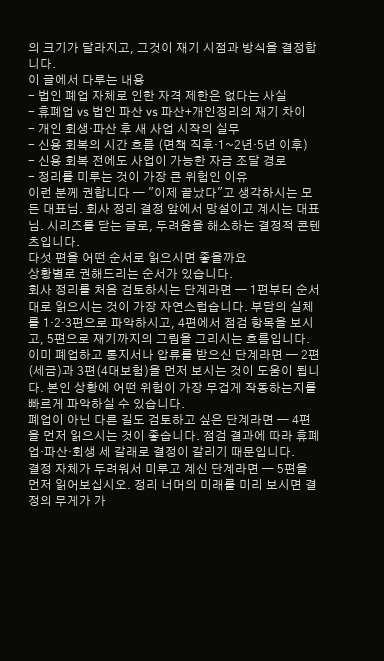의 크기가 달라지고, 그것이 재기 시점과 방식을 결정합니다.
이 글에서 다루는 내용
- 법인 폐업 자체로 인한 자격 제한은 없다는 사실
- 휴폐업 vs 법인 파산 vs 파산+개인정리의 재기 차이
- 개인 회생·파산 후 새 사업 시작의 실무
- 신용 회복의 시간 흐름 (면책 직후·1~2년·5년 이후)
- 신용 회복 전에도 사업이 가능한 자금 조달 경로
- 정리를 미루는 것이 가장 큰 위험인 이유
이런 분께 권합니다 — "이제 끝났다"고 생각하시는 모든 대표님. 회사 정리 결정 앞에서 망설이고 계시는 대표님. 시리즈를 닫는 글로, 두려움을 해소하는 결정적 콘텐츠입니다.
다섯 편을 어떤 순서로 읽으시면 좋을까요
상황별로 권해드리는 순서가 있습니다.
회사 정리를 처음 검토하시는 단계라면 — 1편부터 순서대로 읽으시는 것이 가장 자연스럽습니다. 부담의 실체를 1·2·3편으로 파악하시고, 4편에서 점검 항목을 보시고, 5편으로 재기까지의 그림을 그리시는 흐름입니다.
이미 폐업하고 통지서나 압류를 받으신 단계라면 — 2편(세금)과 3편(4대보험)을 먼저 보시는 것이 도움이 됩니다. 본인 상황에 어떤 위험이 가장 무겁게 작동하는지를 빠르게 파악하실 수 있습니다.
폐업이 아닌 다른 길도 검토하고 싶은 단계라면 — 4편을 먼저 읽으시는 것이 좋습니다. 점검 결과에 따라 휴폐업·파산·회생 세 갈래로 결정이 갈리기 때문입니다.
결정 자체가 두려워서 미루고 계신 단계라면 — 5편을 먼저 읽어보십시오. 정리 너머의 미래를 미리 보시면 결정의 무게가 가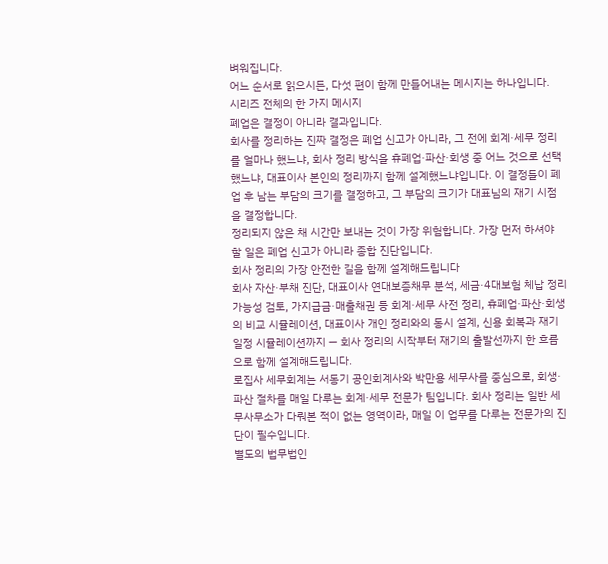벼워집니다.
어느 순서로 읽으시든, 다섯 편이 함께 만들어내는 메시지는 하나입니다.
시리즈 전체의 한 가지 메시지
폐업은 결정이 아니라 결과입니다.
회사를 정리하는 진짜 결정은 폐업 신고가 아니라, 그 전에 회계·세무 정리를 얼마나 했느냐, 회사 정리 방식을 휴폐업·파산·회생 중 어느 것으로 선택했느냐, 대표이사 본인의 정리까지 함께 설계했느냐입니다. 이 결정들이 폐업 후 남는 부담의 크기를 결정하고, 그 부담의 크기가 대표님의 재기 시점을 결정합니다.
정리되지 않은 채 시간만 보내는 것이 가장 위험합니다. 가장 먼저 하셔야 할 일은 폐업 신고가 아니라 종합 진단입니다.
회사 정리의 가장 안전한 길을 함께 설계해드립니다
회사 자산·부채 진단, 대표이사 연대보증채무 분석, 세금·4대보험 체납 정리 가능성 검토, 가지급금·매출채권 등 회계·세무 사전 정리, 휴폐업·파산·회생의 비교 시뮬레이션, 대표이사 개인 정리와의 동시 설계, 신용 회복과 재기 일정 시뮬레이션까지 — 회사 정리의 시작부터 재기의 출발선까지 한 흐름으로 함께 설계해드립니다.
로집사 세무회계는 서동기 공인회계사와 박만용 세무사를 중심으로, 회생·파산 절차를 매일 다루는 회계·세무 전문가 팀입니다. 회사 정리는 일반 세무사무소가 다뤄본 적이 없는 영역이라, 매일 이 업무를 다루는 전문가의 진단이 필수입니다.
별도의 법무법인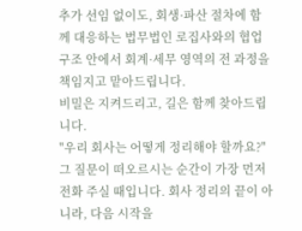추가 선임 없이도, 회생·파산 절차에 함께 대응하는 법무법인 로집사와의 협업 구조 안에서 회계·세무 영역의 전 과정을 책임지고 맡아드립니다.
비밀은 지켜드리고, 길은 함께 찾아드립니다.
"우리 회사는 어떻게 정리해야 할까요?" 그 질문이 떠오르시는 순간이 가장 먼저 전화 주실 때입니다. 회사 정리의 끝이 아니라, 다음 시작을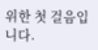위한 첫 걸음입니다.